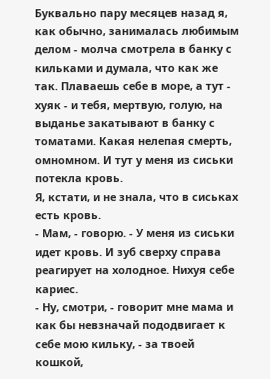Буквально пару месяцев назад я, как обычно, занималась любимым делом - молча смотрела в банку с кильками и думала, что как же так. Плаваешь себе в море, а тут - хуяк - и тебя, мертвую, голую, на выданье закатывают в банку с томатами. Какая нелепая смерть, омномном. И тут у меня из сиськи потекла кровь.
Я, кстати, и не знала, что в сиськах есть кровь.
- Мам, - говорю. - У меня из сиськи идет кровь. И зуб сверху справа реагирует на холодное. Нихуя себе кариес.
- Ну, смотри, - говорит мне мама и как бы невзначай пододвигает к себе мою кильку, - за твоей кошкой,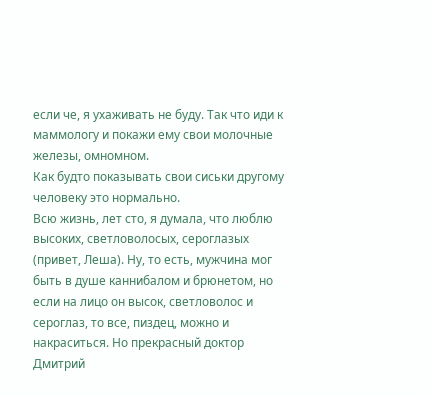если че, я ухаживать не буду. Так что иди к маммологу и покажи ему свои молочные железы, омномном.
Как будто показывать свои сиськи другому человеку это нормально.
Всю жизнь, лет сто, я думала, что люблю высоких, светловолосых, сероглазых (привет, Леша). Ну, то есть, мужчина мог быть в душе каннибалом и брюнетом, но если на лицо он высок, светловолос и сероглаз, то все, пиздец, можно и накраситься. Но прекрасный доктор Дмитрий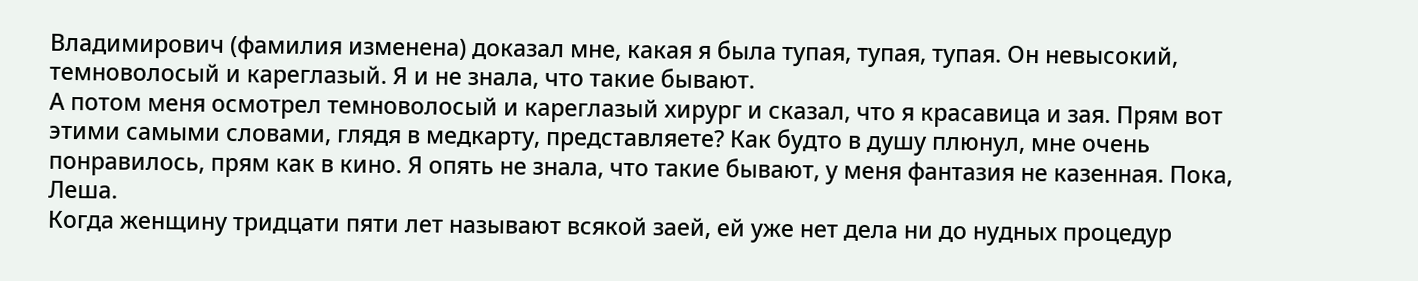Владимирович (фамилия изменена) доказал мне, какая я была тупая, тупая, тупая. Он невысокий, темноволосый и кареглазый. Я и не знала, что такие бывают.
А потом меня осмотрел темноволосый и кареглазый хирург и сказал, что я красавица и зая. Прям вот этими самыми словами, глядя в медкарту, представляете? Как будто в душу плюнул, мне очень понравилось, прям как в кино. Я опять не знала, что такие бывают, у меня фантазия не казенная. Пока, Леша.
Когда женщину тридцати пяти лет называют всякой заей, ей уже нет дела ни до нудных процедур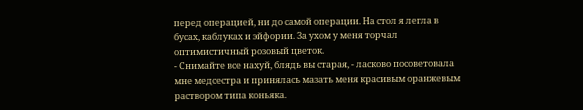перед операцией, ни до самой операции. На стол я легла в бусах, каблуках и эйфории. За ухом у меня торчал оптимистичный розовый цветок.
- Снимайте все нахуй, блядь вы старая, - ласково посоветовала мне медсестра и принялась мазать меня красивым оранжевым раствором типа коньяка.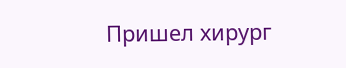Пришел хирург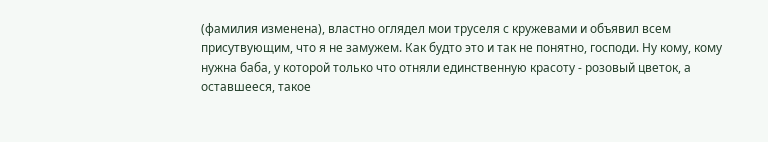(фамилия изменена), властно оглядел мои труселя с кружевами и объявил всем присутвующим, что я не замужем. Как будто это и так не понятно, господи. Ну кому, кому нужна баба, у которой только что отняли единственную красоту - розовый цветок, а оставшееся, такое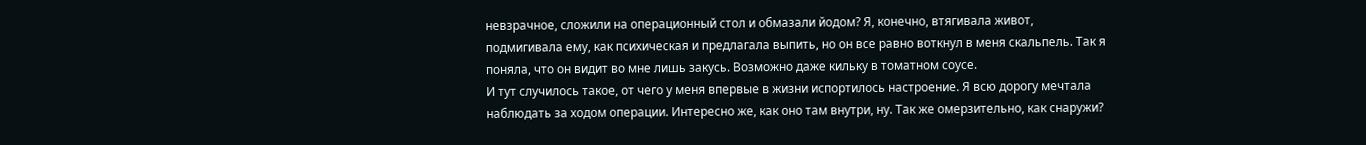невзрачное, сложили на операционный стол и обмазали йодом? Я, конечно, втягивала живот, подмигивала ему, как психическая и предлагала выпить, но он все равно воткнул в меня скальпель. Так я поняла, что он видит во мне лишь закусь. Возможно даже кильку в томатном соусе.
И тут случилось такое, от чего у меня впервые в жизни испортилось настроение. Я всю дорогу мечтала наблюдать за ходом операции. Интересно же, как оно там внутри, ну. Так же омерзительно, как снаружи?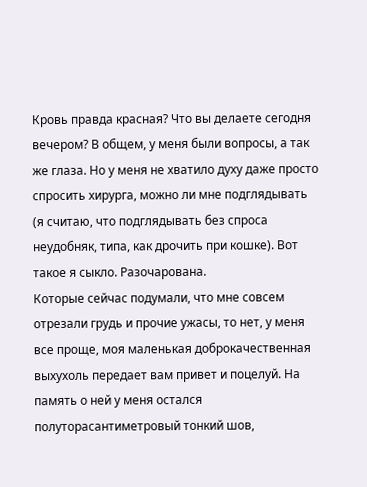Кровь правда красная? Что вы делаете сегодня вечером? В общем, у меня были вопросы, а так же глаза. Но у меня не хватило духу даже просто спросить хирурга, можно ли мне подглядывать (я считаю, что подглядывать без спроса неудобняк, типа, как дрочить при кошке). Вот такое я сыкло. Разочарована.
Которые сейчас подумали, что мне совсем отрезали грудь и прочие ужасы, то нет, у меня все проще, моя маленькая доброкачественная выхухоль передает вам привет и поцелуй. На память о ней у меня остался полуторасантиметровый тонкий шов,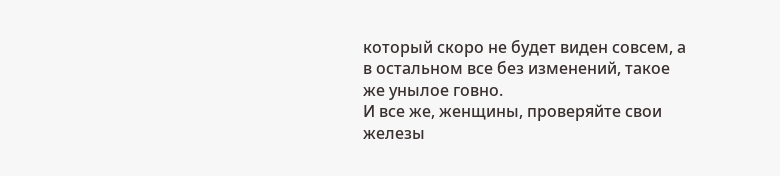который скоро не будет виден совсем, а в остальном все без изменений, такое же унылое говно.
И все же, женщины, проверяйте свои железы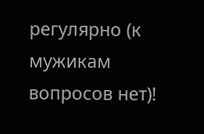регулярно (к мужикам вопросов нет)!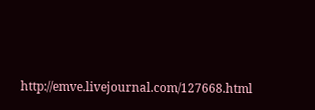http://emve.livejournal.com/127668.html